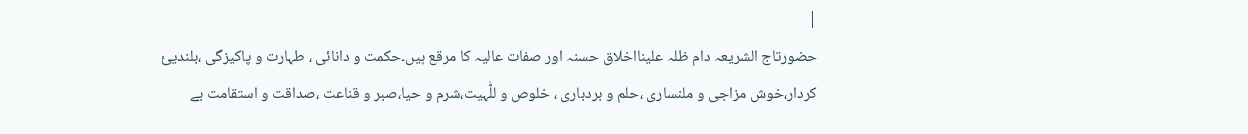|
حضورتاج الشریعہ دام ظلہ علینااخلاق حسنہ اور صفات عالیہ کا مرقع ہیں۔حکمت و دانائی ، طہارت و پاکیزگی ،بلندیئ کردار،خوش مزاجی و ملنساری ،حلم و بردباری ، خلوص و للّٰہیت،شرم و حیا،صبر و قناعت ،صداقت و استقامت بے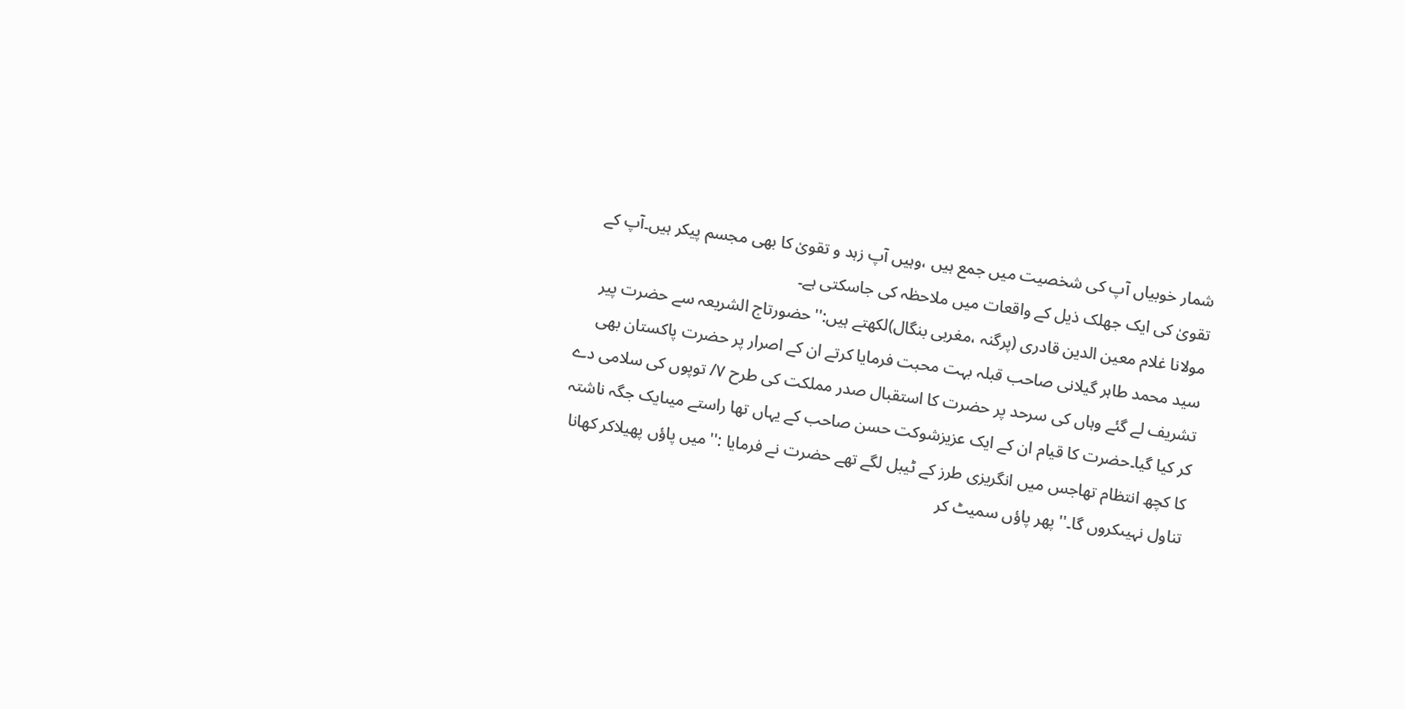شمار خوبیاں آپ کی شخصیت میں جمع ہیں ،وہیں آپ زہد و تقویٰ کا بھی مجسم پیکر ہیں۔آپ کے تقویٰ کی ایک جھلک ذیل کے واقعات میں ملاحظہ کی جاسکتی ہے۔
مولانا غلام معین الدین قادری (پرگنہ ،مغربی بنگال)لکھتے ہیں:''حضورتاج الشریعہ سے حضرت پیر سید محمد طاہر گیلانی صاحب قبلہ بہت محبت فرمایا کرتے ان کے اصرار پر حضرت پاکستان بھی تشریف لے گئے وہاں کی سرحد پر حضرت کا استقبال صدر مملکت کی طرح ٧/ توپوں کی سلامی دے کر کیا گیا۔حضرت کا قیام ان کے ایک عزیزشوکت حسن صاحب کے یہاں تھا راستے میںایک جگہ ناشتہ کا کچھ انتظام تھاجس میں انگریزی طرز کے ٹیبل لگے تھے حضرت نے فرمایا :''میں پاؤں پھیلاکر کھانا تناول نہیںکروں گا۔'' پھر پاؤں سمیٹ کر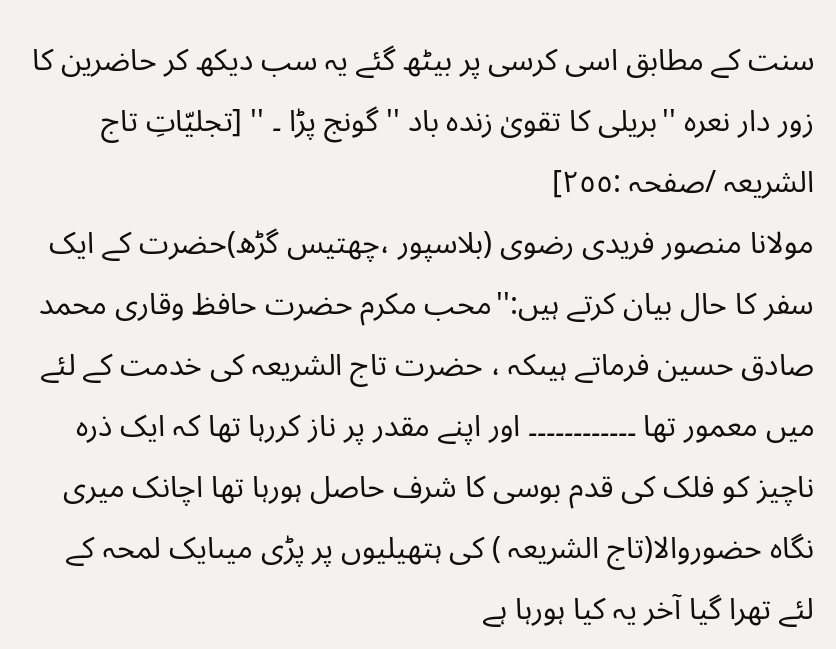سنت کے مطابق اسی کرسی پر بیٹھ گئے یہ سب دیکھ کر حاضرین کا زور دار نعرہ ''بریلی کا تقویٰ زندہ باد '' گونج پڑا ۔ '' [تجلیّاتِ تاج الشریعہ /صفحہ :٢٥٥]
مولانا منصور فریدی رضوی (بلاسپور ،چھتیس گڑھ)حضرت کے ایک سفر کا حال بیان کرتے ہیں:''محب مکرم حضرت حافظ وقاری محمد صادق حسین فرماتے ہیںکہ ، حضرت تاج الشریعہ کی خدمت کے لئے میں معمور تھا ۔۔۔۔۔۔۔۔۔۔۔۔ اور اپنے مقدر پر ناز کررہا تھا کہ ایک ذرہ ناچیز کو فلک کی قدم بوسی کا شرف حاصل ہورہا تھا اچانک میری نگاہ حضوروالا(تاج الشریعہ ) کی ہتھیلیوں پر پڑی میںایک لمحہ کے لئے تھرا گیا آخر یہ کیا ہورہا ہے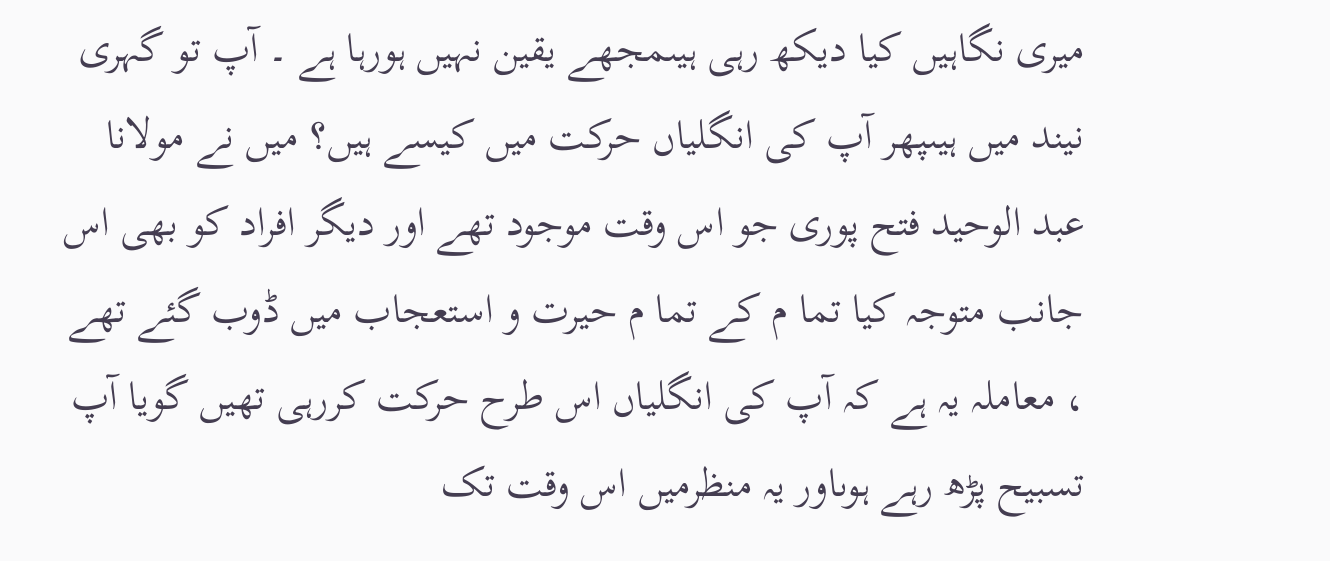میری نگاہیں کیا دیکھ رہی ہیںمجھے یقین نہیں ہورہا ہے ۔ آپ تو گہری نیند میں ہیںپھر آپ کی انگلیاں حرکت میں کیسے ہیں؟ میں نے مولانا عبد الوحید فتح پوری جو اس وقت موجود تھے اور دیگر افراد کو بھی اس جانب متوجہ کیا تما م کے تما م حیرت و استعجاب میں ڈوب گئے تھے ، معاملہ یہ ہے کہ آپ کی انگلیاں اس طرح حرکت کررہی تھیں گویا آپ تسبیح پڑھ رہے ہوںاور یہ منظرمیں اس وقت تک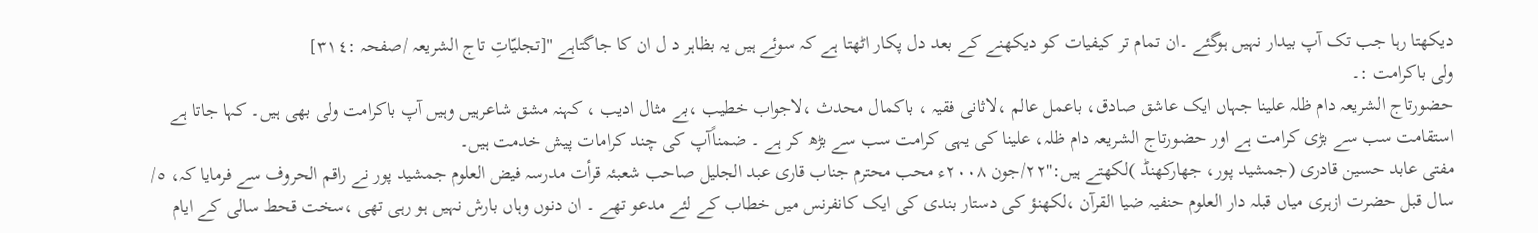دیکھتا رہا جب تک آپ بیدار نہیں ہوگئے ۔ان تمام تر کیفیات کو دیکھنے کے بعد دل پکار اٹھتا ہے کہ سوئے ہیں یہ بظاہر د ل ان کا جاگتاہے ''[تجلیّاتِ تاج الشریعہ /صفحہ :٣١٤]
ولی باکرامت :۔
حضورتاج الشریعہ دام ظلہ علینا جہاں ایک عاشق صادق، باعمل عالم ،لاثانی فقیہ ، باکمال محدث ،لاجواب خطیب ،بے مثال ادیب ، کہنہ مشق شاعرہیں وہیں آپ باکرامت ولی بھی ہیں۔ کہا جاتا ہے استقامت سب سے بڑی کرامت ہے اور حضورتاج الشریعہ دام ظلہ، علینا کی یہی کرامت سب سے بڑھ کر ہے ۔ ضمناًآپ کی چند کرامات پیش خدمت ہیں۔
مفتی عابد حسین قادری (جمشید پور، جھارکھنڈ )لکھتے ہیں:''٢٢/جون ٢٠٠٨ء محب محترم جناب قاری عبد الجلیل صاحب شعبئہ قرأت مدرسہ فیض العلوم جمشید پور نے راقم الحروف سے فرمایا کہ، ٥/ سال قبل حضرت ازہری میاں قبلہ دار العلوم حنفیہ ضیا القرآن ،لکھنؤ کی دستار بندی کی ایک کانفرنس میں خطاب کے لئے مدعو تھے ۔ ان دنوں وہاں بارش نہیں ہو رہی تھی ،سخت قحط سالی کے ایام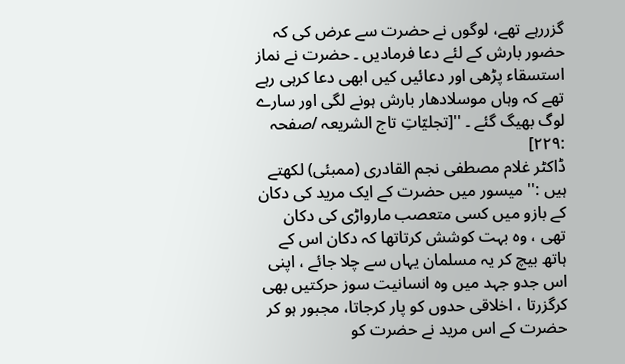گزررہے تھے، لوگوں نے حضرت سے عرض کی کہ حضور بارش کے لئے دعا فرمادیں ۔ حضرت نے نماز استسقاء پڑھی اور دعائیں کیں ابھی دعا کرہی رہے تھے کہ وہاں موسلادھار بارش ہونے لگی اور سارے لوگ بھیگ گئے ۔ ''[تجلیّاتِ تاج الشریعہ /صفحہ :٢٢٩]
ڈاکٹر غلام مصطفی نجم القادری (ممبئی) لکھتے ہیں :'' میسور میں حضرت کے ایک مرید کی دکان کے بازو میں کسی متعصب مارواڑی کی دکان تھی ، وہ بہت کوشش کرتاتھا کہ دکان اس کے ہاتھ بیچ کر یہ مسلمان یہاں سے چلا جائے ، اپنی اس جدو جہد میں وہ انسانیت سوز حرکتیں بھی کرگزرتا ، اخلاقی حدوں کو پار کرجاتا، مجبور ہو کر حضرت کے اس مرید نے حضرت کو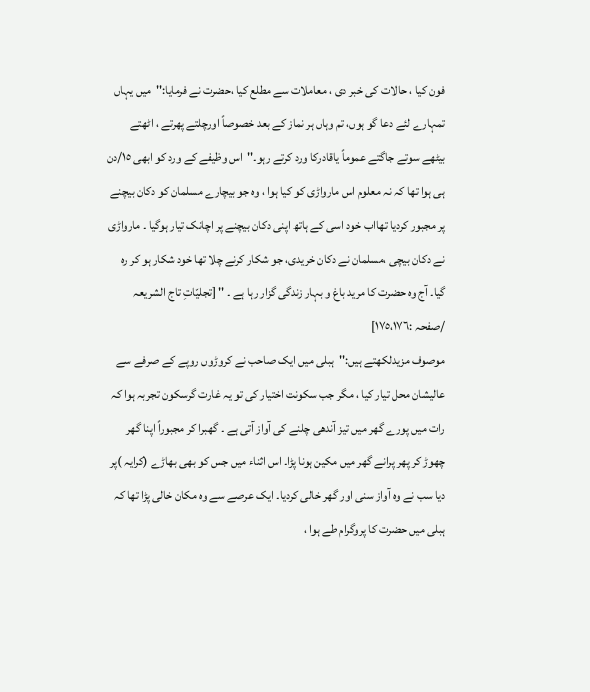فون کیا ، حالات کی خبر دی ، معاملات سے مطلع کیا ،حضرت نے فرمایا:''میں یہاں تمہارے لئے دعا گو ہوں، تم وہاں ہر نماز کے بعد خصوصاً اورچلتے پھرتے ، اٹھتے بیٹھے سوتے جاگتے عموماً یاقادرکا ورد کرتے رہو۔''اس وظیفے کے ورد کو ابھی ١٥/دن ہی ہوا تھا کہ نہ معلوم اس مارواڑی کو کیا ہوا ، وہ جو بیچارے مسلمان کو دکان بیچنے پر مجبور کردیا تھااب خود اسی کے ہاتھ اپنی دکان بیچنے پر اچانک تیار ہوگیا ۔ مارواڑی نے دکان بیچی ،مسلمان نے دکان خریدی، جو شکار کرنے چلا تھا خود شکار ہو کر رہ گیا۔ آج وہ حضرت کا مرید باغ و بہار زندگی گزار رہا ہے ۔ '' [تجلیّاتِ تاج الشریعہ /صفحہ :١٧٥،١٧٦]
موصوف مزیدلکھتے ہیں:''ہبلی میں ایک صاحب نے کروڑوں روپے کے صرفے سے عالیشان محل تیار کیا ، مگر جب سکونت اختیار کی تو یہ غارت گرسکون تجربہ ہوا کہ رات میں پورے گھر میں تیز آندھی چلنے کی آواز آتی ہے ۔ گھبرا کر مجبوراً اپنا گھر چھوڑ کر پھر پرانے گھر میں مکین ہونا پڑا۔ اس اثناء میں جس کو بھی بھاڑے (کرایہ )پر دیا سب نے وہ آواز سنی اور گھر خالی کردیا۔ ایک عرصے سے وہ مکان خالی پڑا تھا کہ ہبلی میں حضرت کا پروگرام طے ہوا ،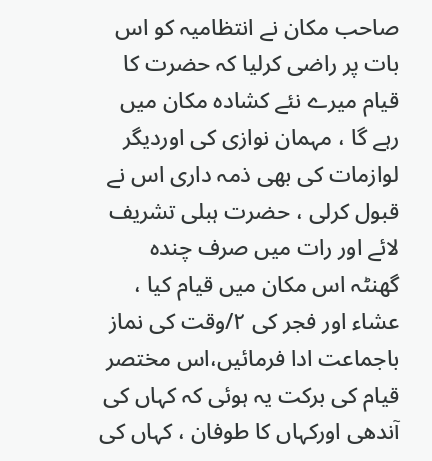صاحب مکان نے انتظامیہ کو اس بات پر راضی کرلیا کہ حضرت کا قیام میرے نئے کشادہ مکان میں رہے گا ، مہمان نوازی کی اوردیگر لوازمات کی بھی ذمہ داری اس نے قبول کرلی ، حضرت ہبلی تشریف لائے اور رات میں صرف چندہ گھنٹہ اس مکان میں قیام کیا ، عشاء اور فجر کی ٢/وقت کی نماز باجماعت ادا فرمائیں،اس مختصر قیام کی برکت یہ ہوئی کہ کہاں کی آندھی اورکہاں کا طوفان ، کہاں کی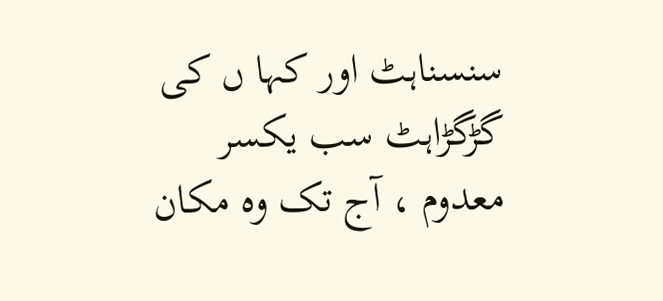سنسناہٹ اور کہا ں کی گڑگڑاہٹ سب یکسر معدوم ، آج تک وہ مکان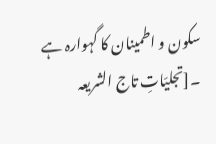سکون و اطمینان کا گہوارہ ہے ۔[تجلیّاتِ تاج الشریعہ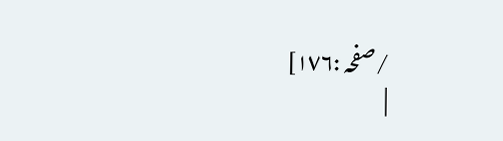/صفحہ :١٧٦]
|